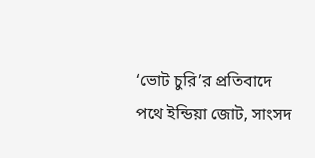‘ভোট চুরি’র প্রতিবাদে পথে ইন্ডিয়া জোট, সাংসদ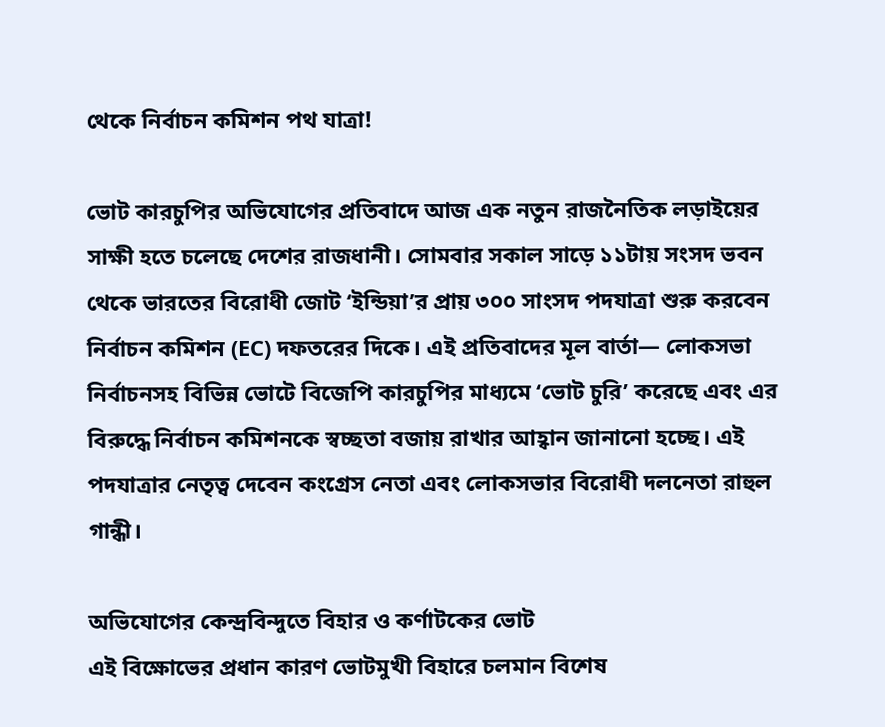থেকে নির্বাচন কমিশন পথ যাত্রা!

ভোট কারচুপির অভিযোগের প্রতিবাদে আজ এক নতুন রাজনৈতিক লড়াইয়ের সাক্ষী হতে চলেছে দেশের রাজধানী। সোমবার সকাল সাড়ে ১১টায় সংসদ ভবন থেকে ভারতের বিরোধী জোট ‘ইন্ডিয়া’র প্রায় ৩০০ সাংসদ পদযাত্রা শুরু করবেন নির্বাচন কমিশন (EC) দফতরের দিকে। এই প্রতিবাদের মূল বার্তা— লোকসভা নির্বাচনসহ বিভিন্ন ভোটে বিজেপি কারচুপির মাধ্যমে ‘ভোট চুরি’ করেছে এবং এর বিরুদ্ধে নির্বাচন কমিশনকে স্বচ্ছতা বজায় রাখার আহ্বান জানানো হচ্ছে। এই পদযাত্রার নেতৃত্ব দেবেন কংগ্রেস নেতা এবং লোকসভার বিরোধী দলনেতা রাহুল গান্ধী।

অভিযোগের কেন্দ্রবিন্দুতে বিহার ও কর্ণাটকের ভোট
এই বিক্ষোভের প্রধান কারণ ভোটমুখী বিহারে চলমান বিশেষ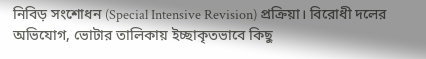নিবিড় সংশোধন (Special Intensive Revision) প্রক্রিয়া। বিরোধী দলের অভিযোগ, ভোটার তালিকায় ইচ্ছাকৃতভাবে কিছু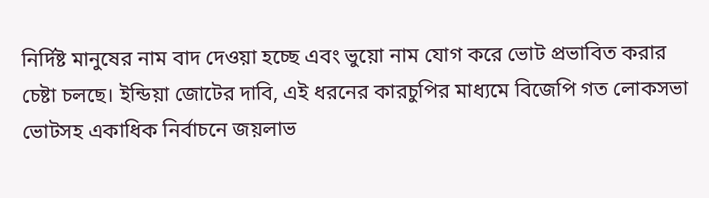নির্দিষ্ট মানুষের নাম বাদ দেওয়া হচ্ছে এবং ভুয়ো নাম যোগ করে ভোট প্রভাবিত করার চেষ্টা চলছে। ইন্ডিয়া জোটের দাবি, এই ধরনের কারচুপির মাধ্যমে বিজেপি গত লোকসভা ভোটসহ একাধিক নির্বাচনে জয়লাভ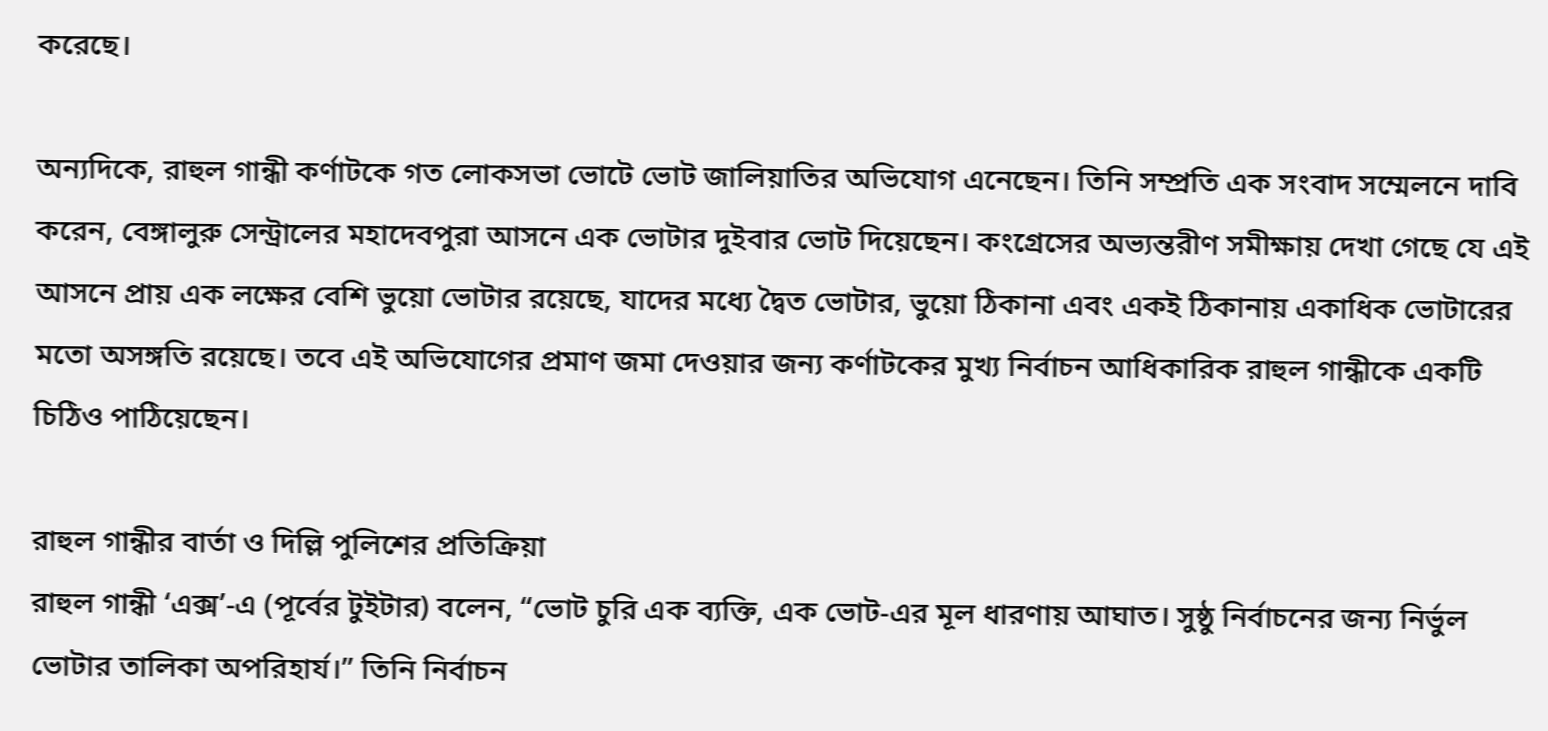করেছে।

অন্যদিকে, রাহুল গান্ধী কর্ণাটকে গত লোকসভা ভোটে ভোট জালিয়াতির অভিযোগ এনেছেন। তিনি সম্প্রতি এক সংবাদ সম্মেলনে দাবি করেন, বেঙ্গালুরু সেন্ট্রালের মহাদেবপুরা আসনে এক ভোটার দুইবার ভোট দিয়েছেন। কংগ্রেসের অভ্যন্তরীণ সমীক্ষায় দেখা গেছে যে এই আসনে প্রায় এক লক্ষের বেশি ভুয়ো ভোটার রয়েছে, যাদের মধ্যে দ্বৈত ভোটার, ভুয়ো ঠিকানা এবং একই ঠিকানায় একাধিক ভোটারের মতো অসঙ্গতি রয়েছে। তবে এই অভিযোগের প্রমাণ জমা দেওয়ার জন্য কর্ণাটকের মুখ্য নির্বাচন আধিকারিক রাহুল গান্ধীকে একটি চিঠিও পাঠিয়েছেন।

রাহুল গান্ধীর বার্তা ও দিল্লি পুলিশের প্রতিক্রিয়া
রাহুল গান্ধী ‘এক্স’-এ (পূর্বের টুইটার) বলেন, “ভোট চুরি এক ব্যক্তি, এক ভোট-এর মূল ধারণায় আঘাত। সুষ্ঠু নির্বাচনের জন্য নির্ভুল ভোটার তালিকা অপরিহার্য।” তিনি নির্বাচন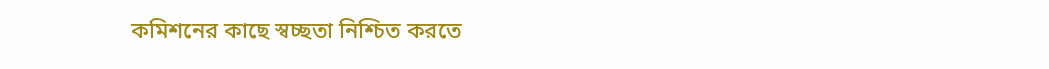কমিশনের কাছে স্বচ্ছতা নিশ্চিত করতে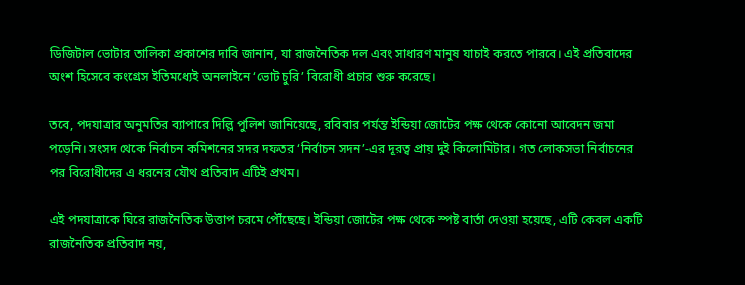ডিজিটাল ভোটার তালিকা প্রকাশের দাবি জানান, যা রাজনৈতিক দল এবং সাধারণ মানুষ যাচাই করতে পারবে। এই প্রতিবাদের অংশ হিসেবে কংগ্রেস ইতিমধ্যেই অনলাইনে ‘ভোট চুরি’ বিরোধী প্রচার শুরু করেছে।

তবে, পদযাত্রার অনুমতির ব্যাপারে দিল্লি পুলিশ জানিয়েছে, রবিবার পর্যন্ত ইন্ডিয়া জোটের পক্ষ থেকে কোনো আবেদন জমা পড়েনি। সংসদ থেকে নির্বাচন কমিশনের সদর দফতর ‘নির্বাচন সদন’-এর দূরত্ব প্রায় দুই কিলোমিটার। গত লোকসভা নির্বাচনের পর বিরোধীদের এ ধরনের যৌথ প্রতিবাদ এটিই প্রথম।

এই পদযাত্রাকে ঘিরে রাজনৈতিক উত্তাপ চরমে পৌঁছেছে। ইন্ডিয়া জোটের পক্ষ থেকে স্পষ্ট বার্তা দেওয়া হয়েছে, এটি কেবল একটি রাজনৈতিক প্রতিবাদ নয়,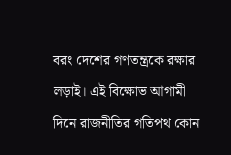বরং দেশের গণতন্ত্রকে রক্ষার লড়াই। এই বিক্ষোভ আগামী দিনে রাজনীতির গতিপথ কোন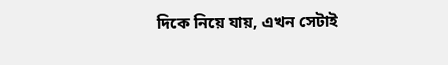দিকে নিয়ে যায়, এখন সেটাই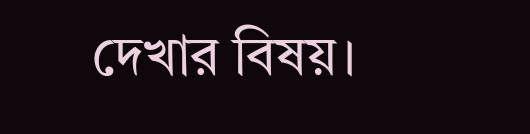দেখার বিষয়।